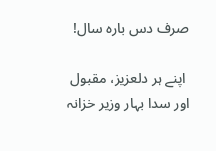صرف دس بارہ سال!

 اپنے ہر دلعزیز، مقبول اور سدا بہار وزیر خزانہ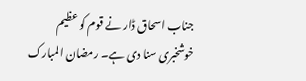جناب اسحاق ڈار نے قوم کو عظیم خوشخبری سنا دی ہے۔ رمضان المبارک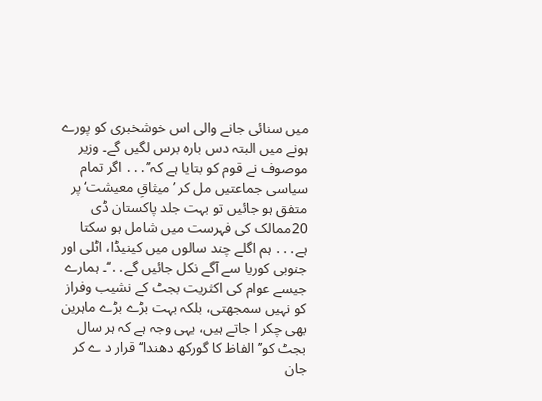میں سنائی جانے والی اس خوشخبری کو پورے ہونے میں البتہ دس بارہ برس لگیں گے۔ وزیر موصوف نے قوم کو بتایا ہے کہ’’․․․ اگر تمام سیاسی جماعتیں مل کر ’میثاقِ معیشت‘ پر متفق ہو جائیں تو بہت جلد پاکستان ڈی 20ممالک کی فہرست میں شامل ہو سکتا ہے․․․ ہم اگلے چند سالوں میں کینیڈا، اٹلی اور جنوبی کوریا سے آگے نکل جائیں گے․․‘‘۔ ہمارے جیسے عوام کی اکثریت بجٹ کے نشیب وفراز کو نہیں سمجھتی، بلکہ بہت بڑے بڑے ماہرین بھی چکر ا جاتے ہیں، یہی وجہ ہے کہ ہر سال بجٹ کو’’ الفاظ کا گورکھ دھندا‘‘قرار د ے کر جان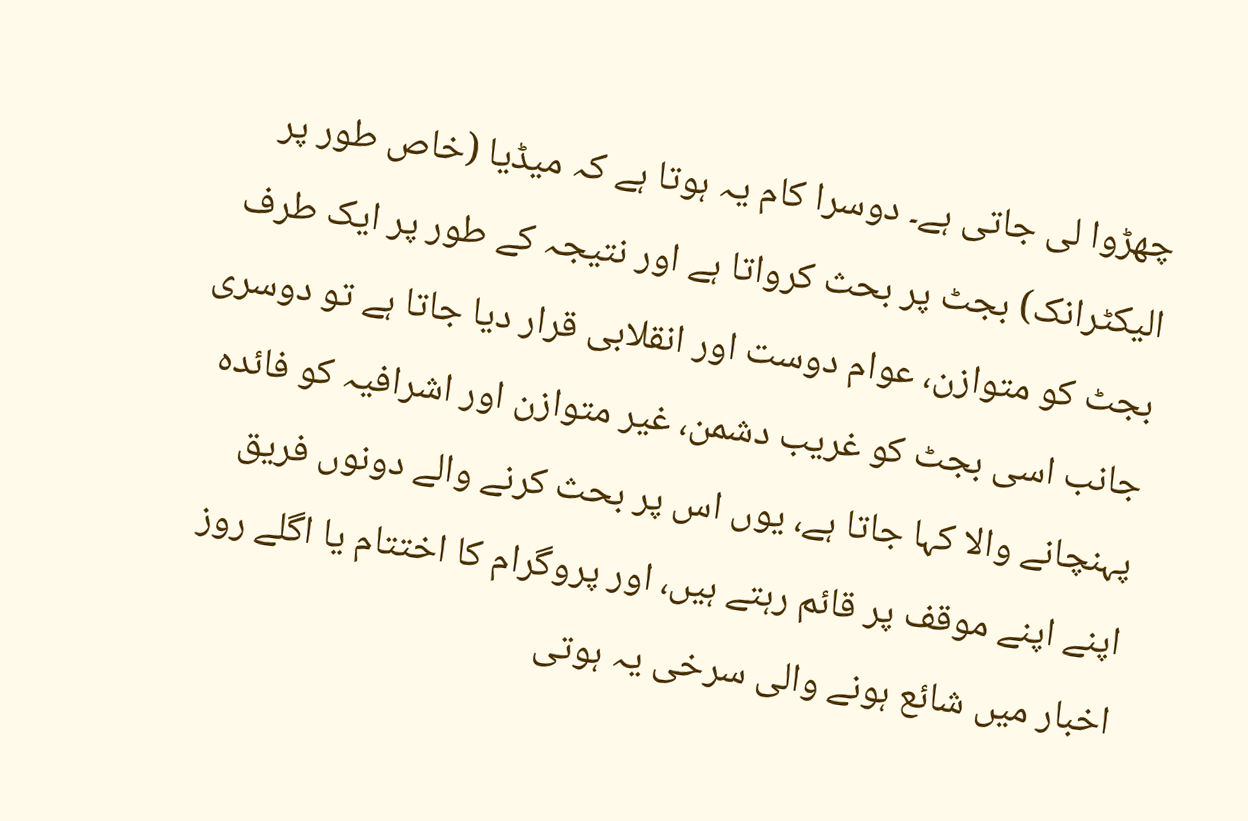چھڑوا لی جاتی ہے۔ دوسرا کام یہ ہوتا ہے کہ میڈیا (خاص طور پر الیکٹرانک) بجٹ پر بحث کرواتا ہے اور نتیجہ کے طور پر ایک طرف بجٹ کو متوازن، عوام دوست اور انقلابی قرار دیا جاتا ہے تو دوسری جانب اسی بجٹ کو غریب دشمن، غیر متوازن اور اشرافیہ کو فائدہ پہنچانے والا کہا جاتا ہے، یوں اس پر بحث کرنے والے دونوں فریق اپنے اپنے موقف پر قائم رہتے ہیں، اور پروگرام کا اختتام یا اگلے روز اخبار میں شائع ہونے والی سرخی یہ ہوتی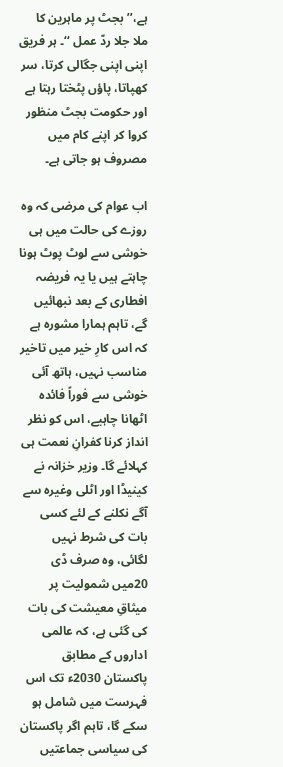ہے،’’بجٹ پر ماہرین کا ملا جلا ردّ عمل ‘‘۔ ہر فریق اپنی اپنی جگالی کرتا، سر کھپاتا، پاؤں پٹختا رہتا ہے اور حکومت بجٹ منظور کروا کر اپنے کام میں مصروف ہو جاتی ہے۔

اب عوام کی مرضی کہ وہ روزے کی حالت میں ہی خوشی سے لوٹ پوٹ ہونا چاہتے ہیں یا یہ فریضہ افطاری کے بعد نبھائیں گے، تاہم ہمارا مشورہ ہے کہ اس کارِ خیر میں تاخیر مناسب نہیں، ہاتھ آئی خوشی سے فوراً فائدہ اٹھانا چاہیے، اس کو نظر انداز کرنا کفرانِ نعمت ہی کہلائے گا۔ وزیر خزانہ نے کینیڈا اور اٹلی وغیرہ سے آگے نکلنے کے لئے کسی بات کی شرط نہیں لگائی، وہ صرف ڈی 20میں شمولیت پر میثاقِ معیشت کی بات کی گئی ہے، کہ عالمی اداروں کے مطابق پاکستان 2030ء تک اس فہرست میں شامل ہو سکے گا، تاہم اگر پاکستان کی سیاسی جماعتیں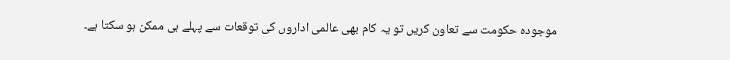موجودہ حکومت سے تعاون کریں تو یہ کام بھی عالمی اداروں کی توقعات سے پہلے ہی ممکن ہو سکتا ہے۔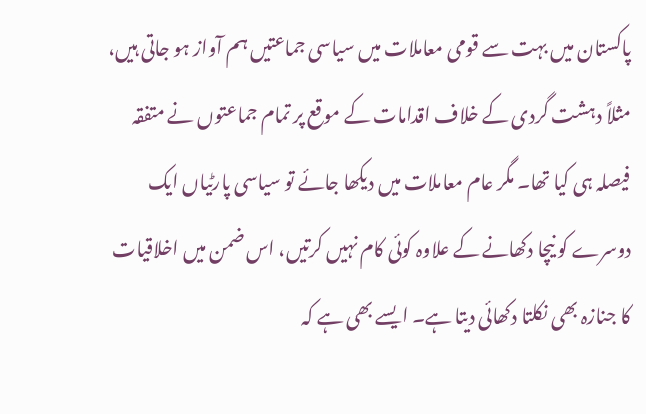پاکستان میں بہت سے قومی معاملات میں سیاسی جماعتیں ہم آواز ہو جاتی ہیں، مثلاً دہشت گردی کے خلاف اقدامات کے موقع پر تمام جماعتوں نے متفقہ فیصلہ ہی کیا تھا۔ مگر عام معاملات میں دیکھا جائے تو سیاسی پارٹیاں ایک دوسرے کو نیچا دکھانے کے علاوہ کوئی کام نہیں کرتیں، اس ضمن میں اخلاقیات کا جنازہ بھی نکلتا دکھائی دیتا ہے۔ ایسے بھی ہے کہ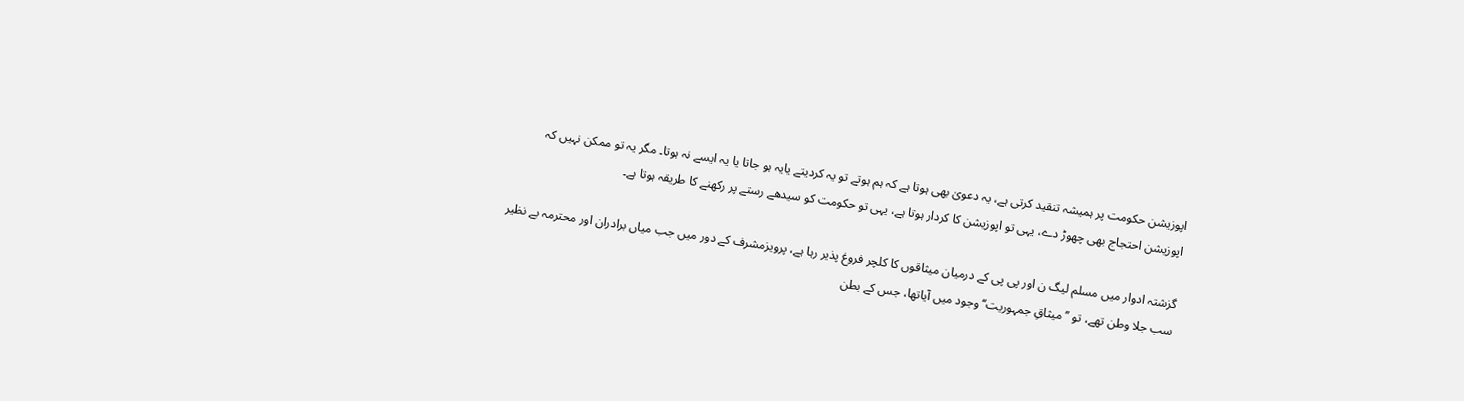اپوزیشن حکومت پر ہمیشہ تنقید کرتی ہے، یہ دعویٰ بھی ہوتا ہے کہ ہم ہوتے تو یہ کردیتے یایہ ہو جاتا یا یہ ایسے نہ ہوتا۔ مگر یہ تو ممکن نہیں کہ اپوزیشن احتجاج بھی چھوڑ دے، یہی تو اپوزیشن کا کردار ہوتا ہے، یہی تو حکومت کو سیدھے رستے پر رکھنے کا طریقہ ہوتا ہے۔

گزشتہ ادوار میں مسلم لیگ ن اور پی پی کے درمیان میثاقوں کا کلچر فروغ پذیر رہا ہے، پرویزمشرف کے دور میں جب میاں برادران اور محترمہ بے نظیر سب جلا وطن تھے، تو ’’میثاقِ جمہوریت‘‘ وجود میں آیاتھا، جس کے بطن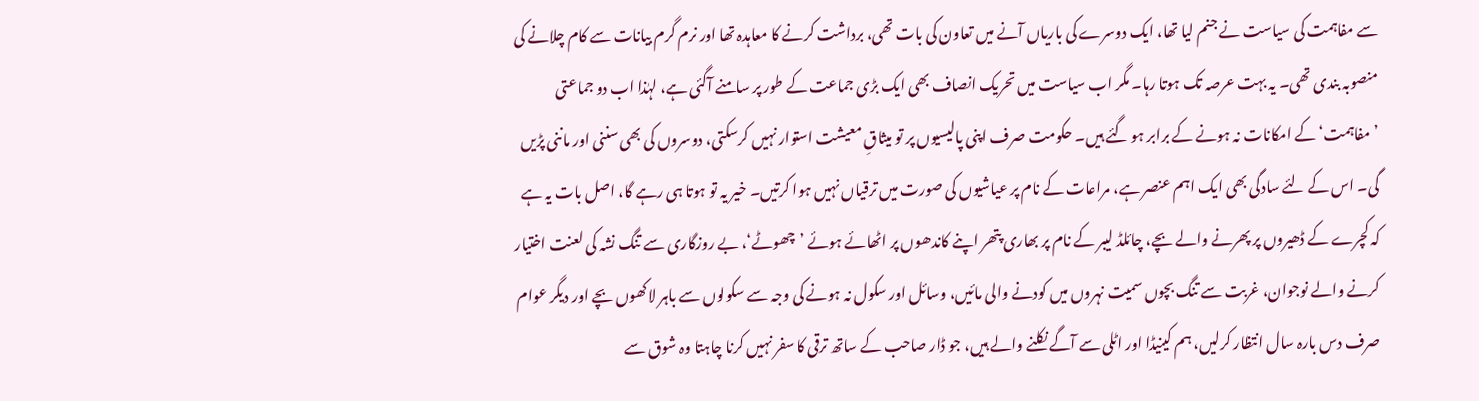سے مفاہمت کی سیاست نے جنم لیا تھا، ایک دوسرے کی باریاں آنے میں تعاون کی بات تھی، برداشت کرنے کا معاہدہ تھا اور نرم گرم بیانات سے کام چلانے کی منصوبہ بندی تھی۔ یہ بہت عرصہ تک ہوتا رہا۔ مگر اب سیاست میں تحریک انصاف بھی ایک بڑی جماعت کے طور پر سامنے آگئی ہے، لہٰذا اب دو جماعتی ’مفاہمت‘ کے امکانات نہ ہونے کے برابر ہو گئے ہیں۔ حکومت صرف اپنی پالیسیوں پر تو میثاقِ معیشت استوار نہیں کرسکتی، دوسروں کی بھی سننی اور ماننی پڑیں گی۔ اس کے لئے سادگی بھی ایک اہم عنصر ہے، مراعات کے نام پر عیاشیوں کی صورت میں ترقیاں نہیں ہوا کرتیں۔ خیر یہ تو ہوتا ہی رہے گا، اصل بات یہ ہے کہ کچرے کے ڈھیروں پر پھرنے والے بچے، چائلڈ لیبر کے نام پر بھاری پتھر اپنے کاندھوں پر اٹھائے ہوئے ’چھوٹے‘، بے روزگاری سے تنگ نشہ کی لعنت اختیار کرنے والے نوجوان، غربت سے تنگ بچوں سمیت نہروں میں کودنے والی مائیں، وسائل اور سکول نہ ہونے کی وجہ سے سکولوں سے باہر لاکھوں بچے اور دیگر عوام صرف دس بارہ سال انتظار کرلیں، ہم کینیڈا اور اٹلی سے آگے نکلنے والے ہیں، جو ڈار صاحب کے ساتھ ترقی کا سفر نہیں کرنا چاہتا وہ شوق سے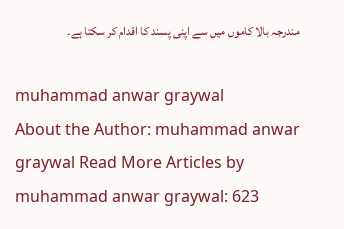مندرجہ بالا کاموں میں سے اپنی پسند کا اقدام کر سکتا ہے۔

muhammad anwar graywal
About the Author: muhammad anwar graywal Read More Articles by muhammad anwar graywal: 623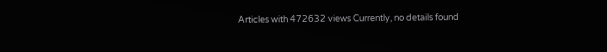Articles with 472632 views Currently, no details found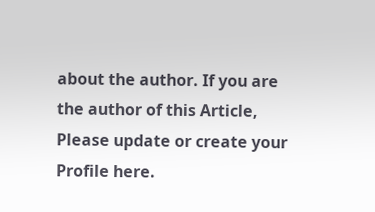about the author. If you are the author of this Article, Please update or create your Profile here.